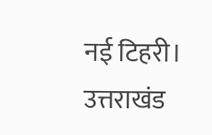नई टिहरी। उत्तराखंड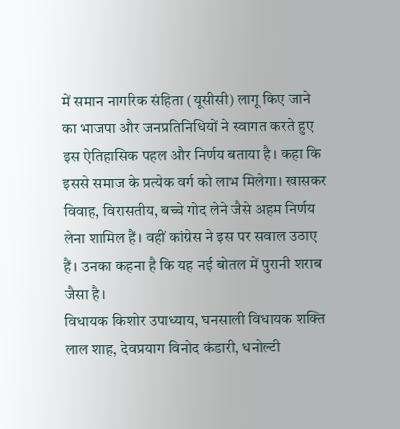में समान नागरिक संहिता (यूसीसी) लागू किए जाने का भाजपा और जनप्रतिनिधियों ने स्वागत करते हुए इस ऐतिहासिक पहल और निर्णय बताया है। कहा कि इससे समाज के प्रत्येक वर्ग को लाभ मिलेगा। खासकर विवाह, विरासतीय, बच्चे गोद लेने जैसे अहम निर्णय लेना शामिल हैं। वहीं कांग्रेस ने इस पर सवाल उठाए हैं। उनका कहना है कि यह नई बोतल में पुरानी शराब जैसा है।
विधायक किशोर उपाध्याय, घनसाली विधायक शक्ति लाल शाह, देवप्रयाग विनोद कंडारी, धनोल्टी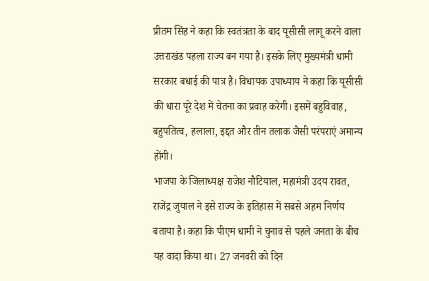प्रीतम सिंह ने कहा कि स्वतंत्रता के बाद यूसीसी लागू करने वाला उत्तराखंड पहला राज्य बन गया है। इसके लिए मुख्यमंत्री धामी सरकार बधाई की पात्र है। विधायक उपाध्याय ने कहा कि यूसीसी की धारा पूरे देश में चेतना का प्रवाह करेगी। इसमें बहुविवाह, बहुपतित्व, हलाला, इद्दत और तीन तलाक जैसी परंपराएं अमान्य होंगी।
भाजपा के जिलाध्यक्ष राजेश नौटियाल, महामंत्री उदय रावत, राजेंद्र जुयाल ने इसे राज्य के इतिहास में सबसे अहम निर्णय बताया है। कहा कि पीएम धामी ने चुनाव से पहले जनता के बीच यह वादा किया था। 27 जनवरी को दिन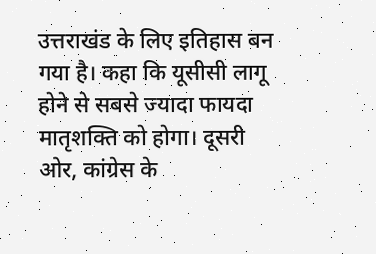उत्तराखंड के लिए इतिहास बन गया है। कहा कि यूसीसी लागू होने से सबसे ज्यादा फायदा मातृशक्ति को होगा। दूसरी ओर, कांग्रेस के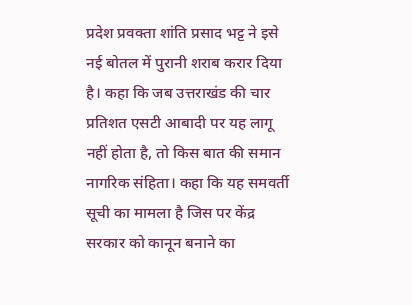प्रदेश प्रवक्ता शांति प्रसाद भट्ट ने इसे नई बोतल में पुरानी शराब करार दिया है। कहा कि जब उत्तराखंड की चार प्रतिशत एसटी आबादी पर यह लागू नहीं होता है, तो किस बात की समान नागरिक संहिता। कहा कि यह समवर्ती सूची का मामला है जिस पर केंद्र सरकार को कानून बनाने का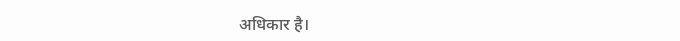अधिकार है।